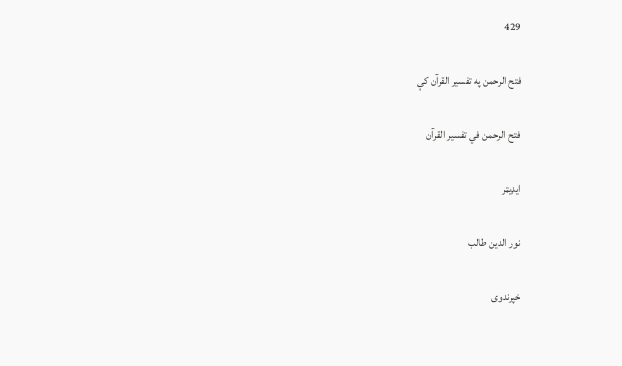429

فتح الرحمن په تفسیر القرآن کې

فتح الرحمن في تفسير القرآن

ایډیټر

نور الدين طالب

خپرندوی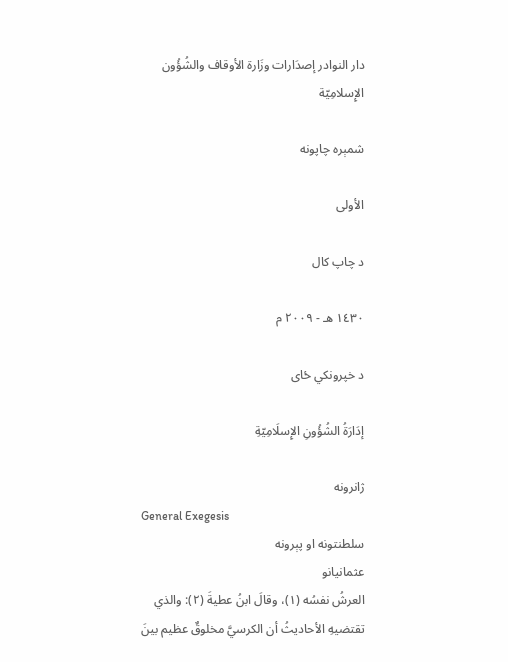دار النوادر إصدَارات وزَارة الأوقاف والشُؤُون الإِسلامِيّة

شمېره چاپونه

الأولى

د چاپ کال

١٤٣٠ هـ - ٢٠٠٩ م

د خپرونکي ځای

إدَارَةُ الشُؤُونِ الإِسلَامِيّةِ

ژانرونه
General Exegesis
سلطنتونه او پېرونه
عثمانيانو
العرشُ نفسُه (١)، وقالَ ابنُ عطيةَ (٢): والذي تقتضيهِ الأحاديثُ أن الكرسيَّ مخلوقٌ عظيم بينَ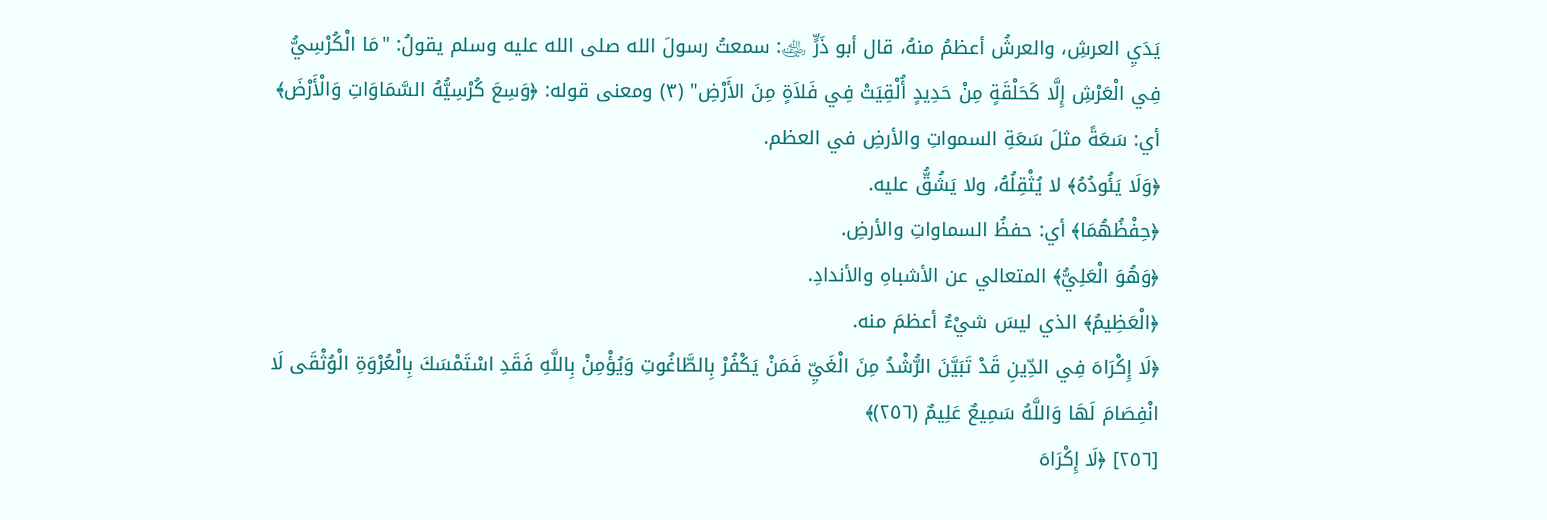يَدَيِ العرشِ، والعرشُ أعظمُ منهُ، قال أبو ذَرٍّ ﵁: سمعتُ رسولَ الله صلى الله عليه وسلم يقولُ: "مَا الْكُرْسِيُّ فِي الْعَرْشِ إِلَّا كَحَلْقَةٍ مِنْ حَدِيدٍ أُلْقِيَتْ فِي فَلاَةٍ مِنَ الأَرْضِ" (٣) ومعنى قوله: ﴿وَسِعَ كُرْسِيُّهُ السَّمَاوَاتِ وَالْأَرْضَ﴾ أي: سَعَةً مثلَ سَعَةِ السمواتِ والأرضِ في العظم.
﴿وَلَا يَئُودُهُ﴾ لا يُثْقِلُهُ، ولا يَشُقُّ عليه.
﴿حِفْظُهُمَا﴾ أي: حفظُ السماواتِ والأرضِ.
﴿وَهُوَ الْعَلِيُّ﴾ المتعالي عن الأشباهِ والأندادِ.
﴿الْعَظِيمُ﴾ الذي ليسَ شيْءٌ أعظمَ منه.
﴿لَا إِكْرَاهَ فِي الدِّينِ قَدْ تَبَيَّنَ الرُّشْدُ مِنَ الْغَيِّ فَمَنْ يَكْفُرْ بِالطَّاغُوتِ وَيُؤْمِنْ بِاللَّهِ فَقَدِ اسْتَمْسَكَ بِالْعُرْوَةِ الْوُثْقَى لَا انْفِصَامَ لَهَا وَاللَّهُ سَمِيعٌ عَلِيمٌ (٢٥٦)﴾
[٢٥٦] ﴿لَا إِكْرَاهَ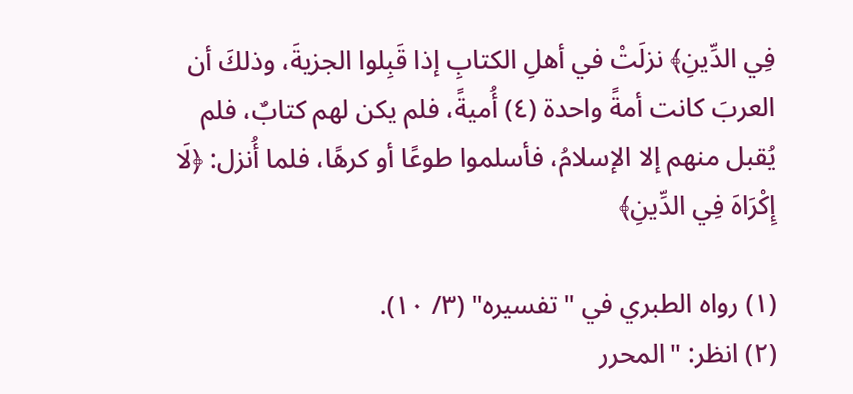فِي الدِّينِ﴾ نزلَتْ في أهلِ الكتابِ إذا قَبِلوا الجزيةَ، وذلكَ أن العربَ كانت أمةً واحدة (٤) أُميةً، فلم يكن لهم كتابٌ، فلم يُقبل منهم إلا الإسلامُ، فأسلموا طوعًا أو كرهًا، فلما أُنزل: ﴿لَا إِكْرَاهَ فِي الدِّينِ﴾

(١) رواه الطبري في "تفسيره" (٣/ ١٠).
(٢) انظر: "المحرر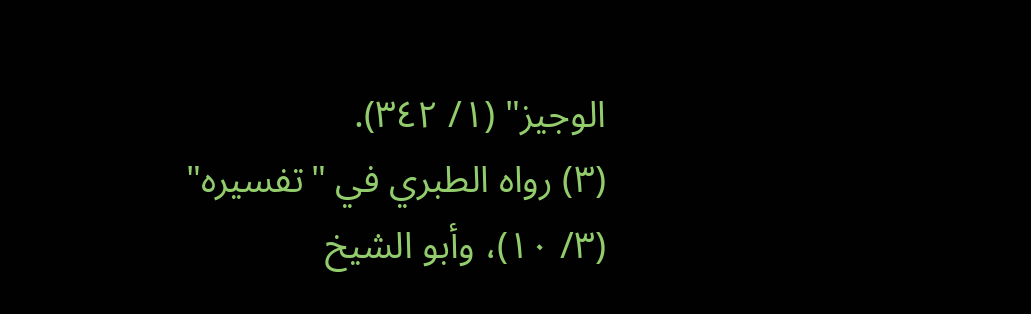الوجيز" (١/ ٣٤٢).
(٣) رواه الطبري في "تفسيره" (٣/ ١٠)، وأبو الشيخ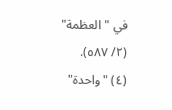في "العظمة" (٢/ ٥٨٧).
(٤) "واحدة"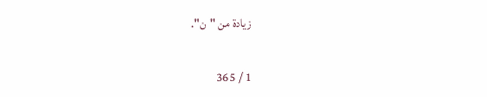زيادة من "ن".

1 / 365